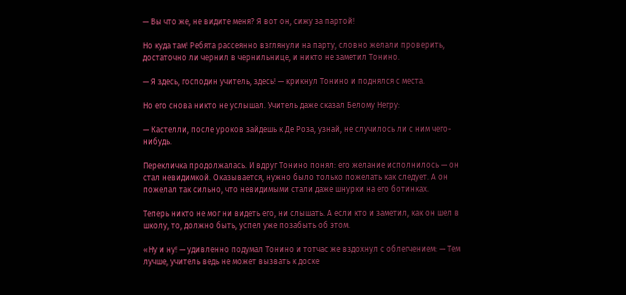— Вы что же, не видите меня? Я вот он, сижу за партой!

Но куда там! Ребята рассеянно взглянули на парту, словно желали проверить, достаточно ли чернил в чернильнице, и никто не заметил Тонино.

— Я здесь, господин учитель, здесь! — крикнул Тонино и поднялся с места.

Но его снова никто не услышал. Учитель даже сказал Белому Негру:

— Кастелли, после уроков зайдешь к Де Роза, узнай, не случилось ли с ним чего-нибудь.

Перекличка продолжалась. И вдруг Тонино понял: его желание исполнилось — он стал невидимкой. Оказывается, нужно было только пожелать как следует. А он пожелал так сильно, что невидимыми стали даже шнурки на его ботинках.

Теперь никто не мог ни видеть его, ни слышать. А если кто и заметил, как он шел в школу, то, должно быть, успел уже позабыть об этом.

«Ну и ну! — удивленно подумал Тонино и тотчас же вздохнул с облегчением: — Тем лучше, учитель ведь не может вызвать к доске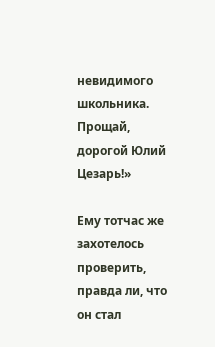невидимого школьника. Прощай, дорогой Юлий Цезарь!»

Ему тотчас же захотелось проверить, правда ли, что он стал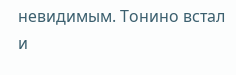невидимым. Тонино встал и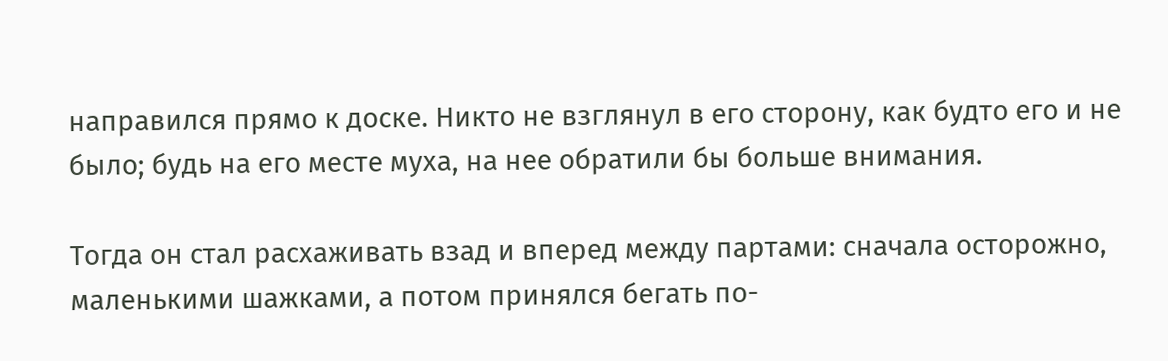направился прямо к доске. Никто не взглянул в его сторону, как будто его и не было; будь на его месте муха, на нее обратили бы больше внимания.

Тогда он стал расхаживать взад и вперед между партами: сначала осторожно, маленькими шажками, а потом принялся бегать по-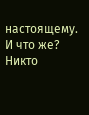настоящему. И что же? Никто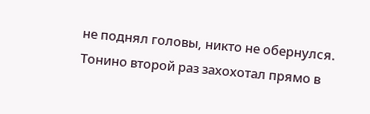не поднял головы, никто не обернулся. Тонино второй раз захохотал прямо в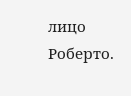лицо Роберто.